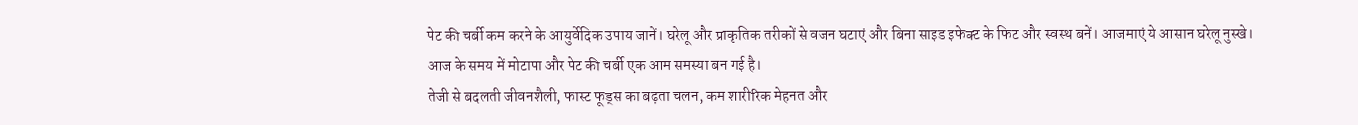पेट की चर्बी कम करने के आयुर्वेदिक उपाय जानें। घरेलू और प्राकृतिक तरीकों से वजन घटाएं और बिना साइड इफेक्ट के फिट और स्वस्थ बनें। आजमाएं ये आसान घरेलू नुस्खे।
आज के समय में मोटापा और पेट की चर्बी एक आम समस्या बन गई है।
तेजी से बदलती जीवनशैली, फास्ट फूड्स का बढ़ता चलन, कम शारीरिक मेहनत और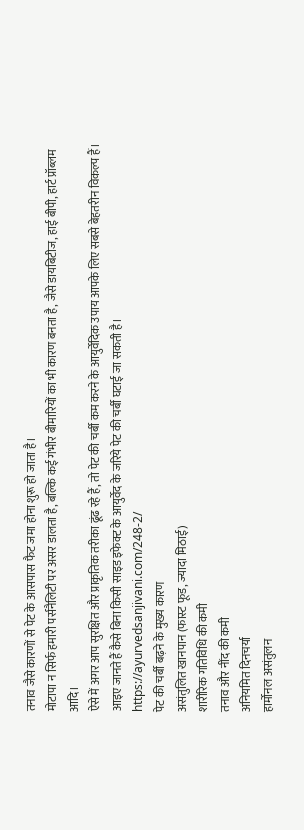तनाव जैसे कारणों से पेट के आसपास फैट जमा होना शुरू हो जाता है।
मोटापा न सिर्फ हमारी पर्सनैलिटी पर असर डालता है, बल्कि कई गंभीर बीमारियों का भी कारण बनता है, जैसे डायबिटीज, हाई बीपी, हार्ट प्रॉब्लम आदि।
ऐसे में अगर आप सुरक्षित और प्राकृतिक तरीका ढूंढ रहे हैं, तो पेट की चर्बी कम करने के आयुर्वेदिक उपाय आपके लिए सबसे बेहतरीन विकल्प हैं।
आइए जानते हैं कैसे बिना किसी साइड इफेक्ट के आयुर्वेद के जरिये पेट की चर्बी घटाई जा सकती है।
https://ayurvedsanjivani.com/248-2/
पेट की चर्बी बढ़ने के मुख्य कारण
असंतुलित खानपान (फास्ट फूड, ज्यादा मिठाई)
शारीरिक गतिविधि की कमी
तनाव और नींद की कमी
अनियमित दिनचर्या
हार्मोनल असंतुलन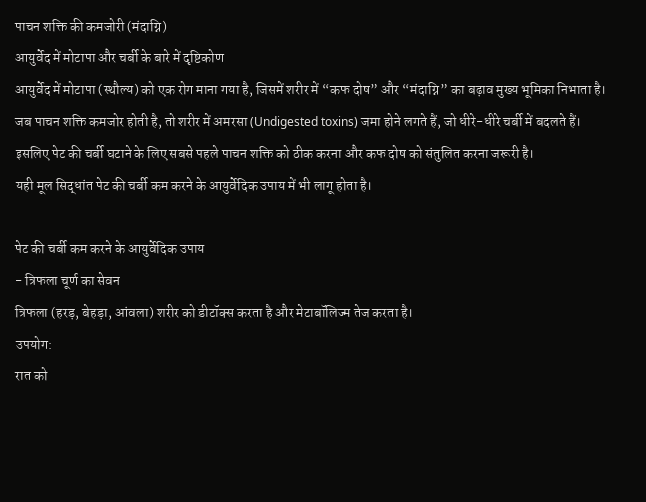पाचन शक्ति की कमजोरी (मंदाग्नि)
आयुर्वेद में मोटापा और चर्बी के बारे में दृष्टिकोण
आयुर्वेद में मोटापा (स्थौल्य) को एक रोग माना गया है, जिसमें शरीर में “कफ दोष” और “मंदाग्नि” का बढ़ाव मुख्य भूमिका निभाता है।
जब पाचन शक्ति कमजोर होती है, तो शरीर में अमरसा (Undigested toxins) जमा होने लगते हैं, जो धीरे-धीरे चर्बी में बदलते हैं।
इसलिए पेट की चर्बी घटाने के लिए सबसे पहले पाचन शक्ति को ठीक करना और कफ दोष को संतुलित करना जरूरी है।
यही मूल सिद्धांत पेट की चर्बी कम करने के आयुर्वेदिक उपाय में भी लागू होता है।

पेट की चर्बी कम करने के आयुर्वेदिक उपाय
- त्रिफला चूर्ण का सेवन
त्रिफला (हरड़, बेहड़ा, आंवला) शरीर को डीटॉक्स करता है और मेटाबॉलिज्म तेज करता है।
उपयोग:
रात को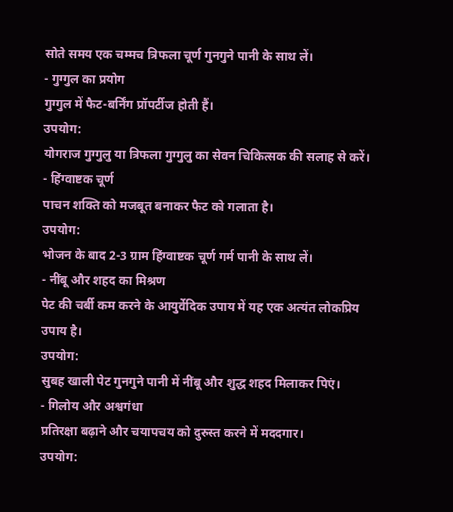सोते समय एक चम्मच त्रिफला चूर्ण गुनगुने पानी के साथ लें।
- गुग्गुल का प्रयोग
गुग्गुल में फैट-बर्निंग प्रॉपर्टीज होती हैं।
उपयोग:
योगराज गुग्गुलु या त्रिफला गुग्गुलु का सेवन चिकित्सक की सलाह से करें।
- हिंग्वाष्टक चूर्ण
पाचन शक्ति को मजबूत बनाकर फैट को गलाता है।
उपयोग:
भोजन के बाद 2-3 ग्राम हिंग्वाष्टक चूर्ण गर्म पानी के साथ लें।
- नींबू और शहद का मिश्रण
पेट की चर्बी कम करने के आयुर्वेदिक उपाय में यह एक अत्यंत लोकप्रिय उपाय है।
उपयोग:
सुबह खाली पेट गुनगुने पानी में नींबू और शुद्ध शहद मिलाकर पिएं।
- गिलोय और अश्वगंधा
प्रतिरक्षा बढ़ाने और चयापचय को दुरुस्त करने में मददगार।
उपयोग: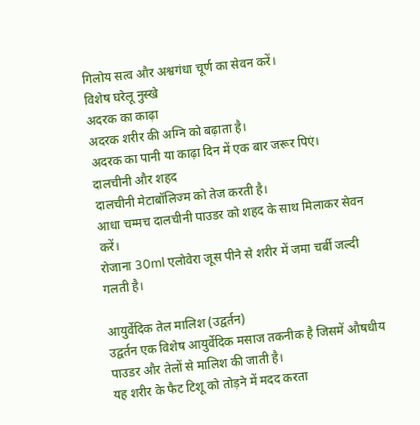गिलोय सत्व और अश्वगंधा चूर्ण का सेवन करें।
विशेष घरेलू नुस्खे
अदरक का काढ़ा
अदरक शरीर की अग्नि को बढ़ाता है।
अदरक का पानी या काढ़ा दिन में एक बार जरूर पिएं।
दालचीनी और शहद
दालचीनी मेटाबॉलिज्म को तेज करती है।
आधा चम्मच दालचीनी पाउडर को शहद के साथ मिलाकर सेवन करें।
रोजाना 30ml एलोवेरा जूस पीने से शरीर में जमा चर्बी जल्दी गलती है।

आयुर्वेदिक तेल मालिश (उद्वर्तन)
उद्वर्तन एक विशेष आयुर्वेदिक मसाज तकनीक है जिसमें औषधीय पाउडर और तेलों से मालिश की जाती है।
यह शरीर के फैट टिशू को तोड़ने में मदद करता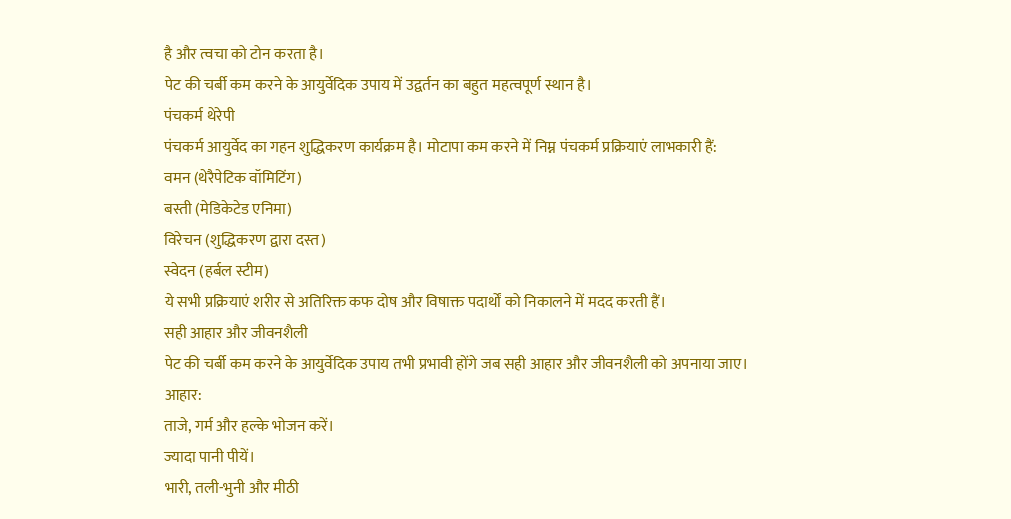है और त्वचा को टोन करता है।
पेट की चर्बी कम करने के आयुर्वेदिक उपाय में उद्वर्तन का बहुत महत्वपूर्ण स्थान है।
पंचकर्म थेरेपी
पंचकर्म आयुर्वेद का गहन शुद्धिकरण कार्यक्रम है। मोटापा कम करने में निम्न पंचकर्म प्रक्रियाएं लाभकारी हैं:
वमन (थेरैपेटिक वॉमिटिंग)
बस्ती (मेडिकेटेड एनिमा)
विरेचन (शुद्धिकरण द्वारा दस्त)
स्वेदन (हर्बल स्टीम)
ये सभी प्रक्रियाएं शरीर से अतिरिक्त कफ दोष और विषाक्त पदार्थों को निकालने में मदद करती हैं।
सही आहार और जीवनशैली
पेट की चर्बी कम करने के आयुर्वेदिक उपाय तभी प्रभावी होंगे जब सही आहार और जीवनशैली को अपनाया जाए।
आहार:
ताजे, गर्म और हल्के भोजन करें।
ज्यादा पानी पीयें।
भारी, तली-भुनी और मीठी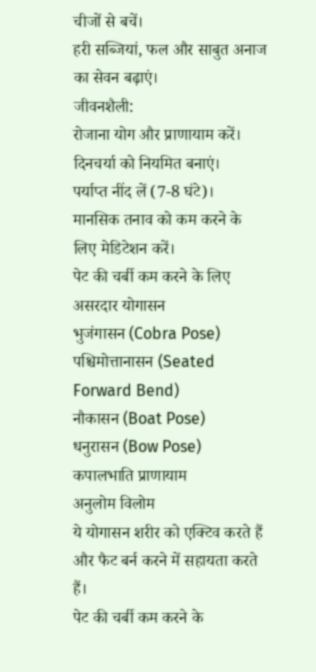चीजों से बचें।
हरी सब्जियां, फल और साबुत अनाज का सेवन बढ़ाएं।
जीवनशैली:
रोजाना योग और प्राणायाम करें।
दिनचर्या को नियमित बनाएं।
पर्याप्त नींद लें (7-8 घंटे)।
मानसिक तनाव को कम करने के लिए मेडिटेशन करें।
पेट की चर्बी कम करने के लिए असरदार योगासन
भुजंगासन (Cobra Pose)
पश्चिमोत्तानासन (Seated Forward Bend)
नौकासन (Boat Pose)
धनुरासन (Bow Pose)
कपालभाति प्राणायाम
अनुलोम विलोम
ये योगासन शरीर को एक्टिव करते हैं और फैट बर्न करने में सहायता करते हैं।
पेट की चर्बी कम करने के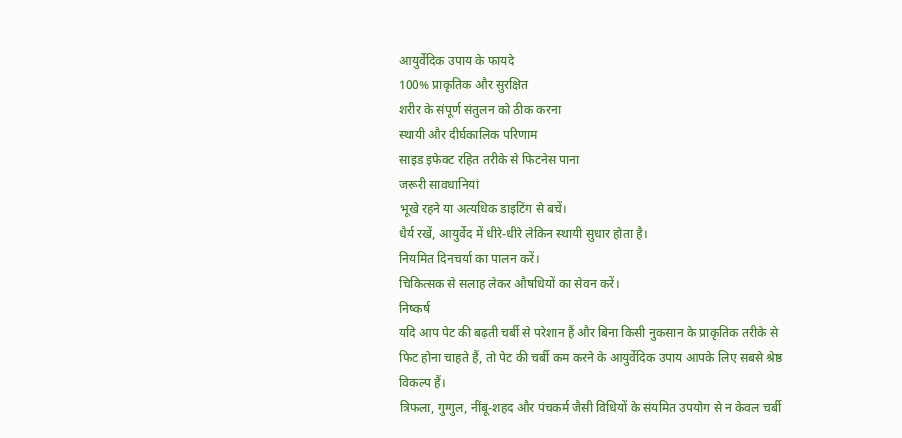आयुर्वेदिक उपाय के फायदे
100% प्राकृतिक और सुरक्षित
शरीर के संपूर्ण संतुलन को ठीक करना
स्थायी और दीर्घकालिक परिणाम
साइड इफेक्ट रहित तरीके से फिटनेस पाना
जरूरी सावधानियां
भूखे रहने या अत्यधिक डाइटिंग से बचें।
धैर्य रखें, आयुर्वेद में धीरे-धीरे लेकिन स्थायी सुधार होता है।
नियमित दिनचर्या का पालन करें।
चिकित्सक से सलाह लेकर औषधियों का सेवन करें।
निष्कर्ष
यदि आप पेट की बढ़ती चर्बी से परेशान हैं और बिना किसी नुकसान के प्राकृतिक तरीके से फिट होना चाहते हैं, तो पेट की चर्बी कम करने के आयुर्वेदिक उपाय आपके लिए सबसे श्रेष्ठ विकल्प हैं।
त्रिफला, गुग्गुल, नींबू-शहद और पंचकर्म जैसी विधियों के संयमित उपयोग से न केवल चर्बी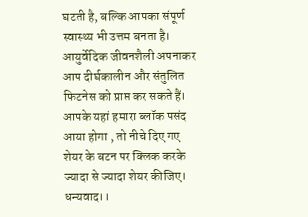घटती है, बल्कि आपका संपूर्ण स्वास्थ्य भी उत्तम बनता है।
आयुर्वेदिक जीवनशैली अपनाकर आप दीर्घकालीन और संतुलित फिटनेस को प्राप्त कर सकते हैं।
आपके यहां हमारा ब्लॉक पसंद आया होगा , तो नीचे दिए गए शेयर के बटन पर क्लिक करके ज्यादा से ज्यादा शेयर कीजिए।
धन्यवाद।।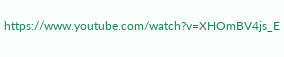https://www.youtube.com/watch?v=XHOmBV4js_E